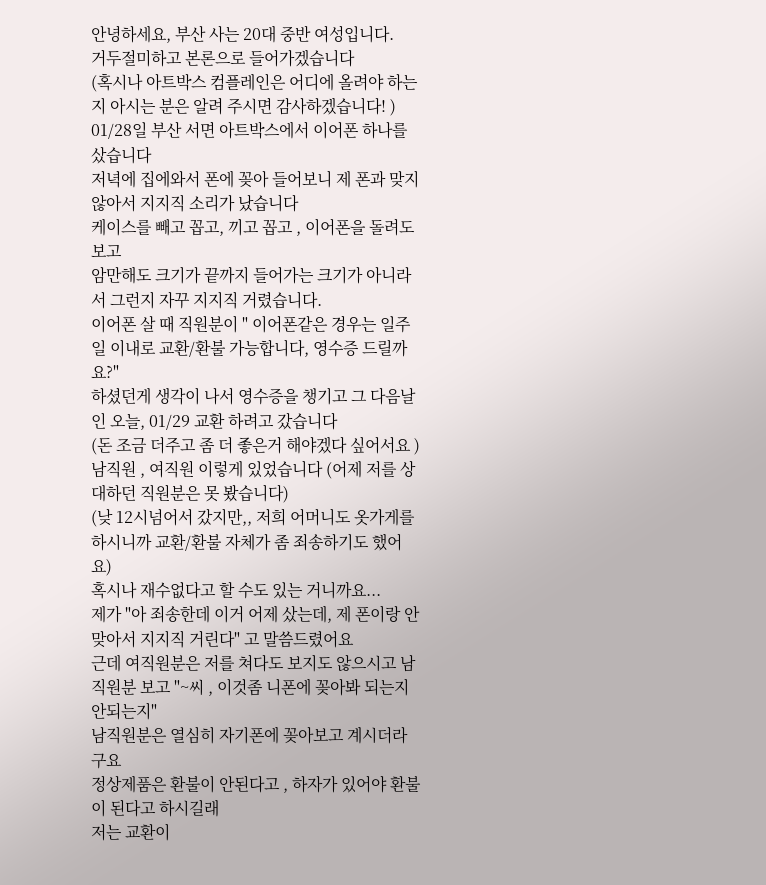안녕하세요, 부산 사는 20대 중반 여성입니다.
거두절미하고 본론으로 들어가겠습니다
(혹시나 아트박스 컴플레인은 어디에 올려야 하는지 아시는 분은 알려 주시면 감사하겠습니다! )
01/28일 부산 서면 아트박스에서 이어폰 하나를 샀습니다
저녁에 집에와서 폰에 꽂아 들어보니 제 폰과 맞지 않아서 지지직 소리가 났습니다
케이스를 빼고 꼽고, 끼고 꼽고 , 이어폰을 돌려도 보고
암만해도 크기가 끝까지 들어가는 크기가 아니라서 그런지 자꾸 지지직 거렸습니다.
이어폰 살 때 직원분이 " 이어폰같은 경우는 일주일 이내로 교환/환불 가능합니다, 영수증 드릴까요?"
하셨던게 생각이 나서 영수증을 챙기고 그 다음날인 오늘, 01/29 교환 하려고 갔습니다
(돈 조금 더주고 좀 더 좋은거 해야겠다 싶어서요 )
남직원 , 여직원 이렇게 있었습니다 (어제 저를 상대하던 직원분은 못 봤습니다)
(낮 12시넘어서 갔지만,, 저희 어머니도 옷가게를 하시니까 교환/환불 자체가 좀 죄송하기도 했어요)
혹시나 재수없다고 할 수도 있는 거니까요...
제가 "아 죄송한데 이거 어제 샀는데, 제 폰이랑 안맞아서 지지직 거린다" 고 말씀드렸어요
근데 여직원분은 저를 쳐다도 보지도 않으시고 남직원분 보고 "~씨 , 이것좀 니폰에 꽂아봐 되는지 안되는지"
남직원분은 열심히 자기폰에 꽂아보고 계시더라구요
정상제품은 환불이 안된다고 , 하자가 있어야 환불이 된다고 하시길래
저는 교환이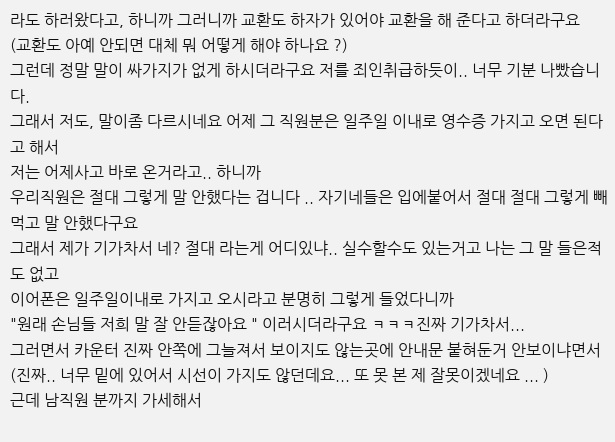라도 하러왔다고, 하니까 그러니까 교환도 하자가 있어야 교환을 해 준다고 하더라구요
(교환도 아예 안되면 대체 뭐 어떻게 해야 하나요 ?)
그런데 정말 말이 싸가지가 없게 하시더라구요 저를 죄인취급하듯이.. 너무 기분 나빴습니다.
그래서 저도, 말이좀 다르시네요 어제 그 직원분은 일주일 이내로 영수증 가지고 오면 된다고 해서
저는 어제사고 바로 온거라고.. 하니까
우리직원은 절대 그렇게 말 안했다는 겁니다 .. 자기네들은 입에붙어서 절대 절대 그렇게 빼먹고 말 안했다구요
그래서 제가 기가차서 네? 절대 라는게 어디있냐.. 실수할수도 있는거고 나는 그 말 들은적도 없고
이어폰은 일주일이내로 가지고 오시라고 분명히 그렇게 들었다니까
"원래 손님들 저희 말 잘 안듣잖아요 " 이러시더라구요 ㅋㅋㅋ진짜 기가차서...
그러면서 카운터 진짜 안쪽에 그늘져서 보이지도 않는곳에 안내문 붙혀둔거 안보이냐면서
(진짜.. 너무 밑에 있어서 시선이 가지도 않던데요... 또 못 본 제 잘못이겠네요 ... )
근데 남직원 분까지 가세해서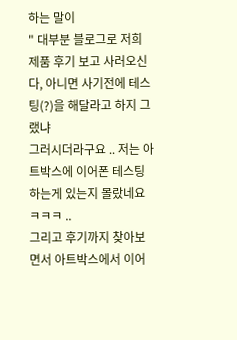하는 말이
" 대부분 블로그로 저희 제품 후기 보고 사러오신다, 아니면 사기전에 테스팅(?)을 해달라고 하지 그랬냐
그러시더라구요 .. 저는 아트박스에 이어폰 테스팅 하는게 있는지 몰랐네요ㅋㅋㅋ ..
그리고 후기까지 찾아보면서 아트박스에서 이어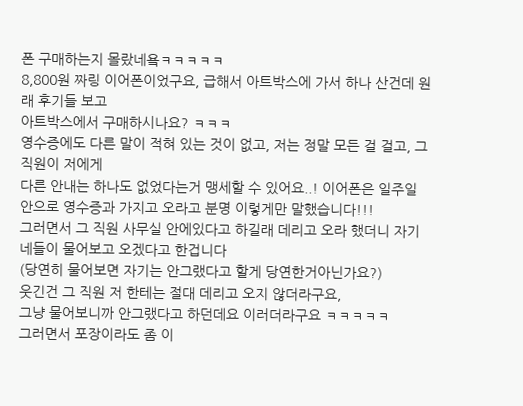폰 구매하는지 몰랐네욬ㅋㅋㅋㅋㅋ
8,800원 짜링 이어폰이었구요, 급해서 아트박스에 가서 하나 산건데 원래 후기들 보고
아트박스에서 구매하시나요? ㅋㅋㅋ
영수증에도 다른 말이 적혀 있는 것이 없고, 저는 정말 모든 걸 걸고, 그 직원이 저에게
다른 안내는 하나도 없었다는거 맹세할 수 있어요..! 이어폰은 일주일 안으로 영수증과 가지고 오라고 분명 이렇게만 말했습니다!!!
그러면서 그 직원 사무실 안에있다고 하길래 데리고 오라 했더니 자기네들이 물어보고 오겠다고 한겁니다
(당연히 물어보면 자기는 안그랬다고 할게 당연한거아닌가요?)
웃긴건 그 직원 저 한테는 절대 데리고 오지 않더라구요,
그냥 물어보니까 안그랬다고 하던데요 이러더라구요 ㅋㅋㅋㅋㅋ
그러면서 포장이라도 좀 이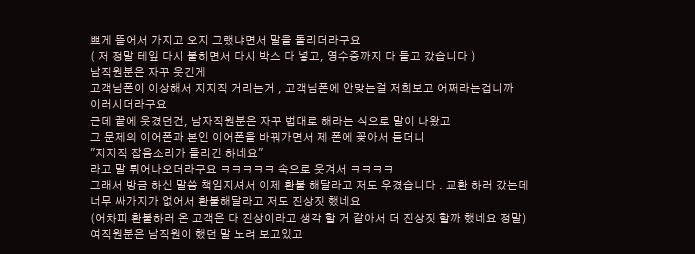쁘게 뜯어서 가지고 오지 그랬냐면서 말을 돌리더라구요
( 저 정말 테잎 다시 붙히면서 다시 박스 다 넣고, 영수증까지 다 들고 갔습니다 )
남직원분은 자꾸 웃긴게
고객님폰이 이상해서 지지직 거리는거 , 고객님폰에 안맞는걸 저희보고 어쩌라는겁니까
이러시더라구요
근데 끝에 웃겼던건, 남자직원분은 자꾸 법대로 해라는 식으로 말이 나왔고
그 문제의 이어폰과 본인 이어폰을 바꿔가면서 제 폰에 꽂아서 듣더니
"지지직 잡음소리가 들리긴 하네요"
라고 말 튀어나오더라구요 ㅋㅋㅋㅋㅋ 속으로 웃겨서 ㅋㅋㅋㅋ
그래서 방금 하신 말씀 책임지셔서 이제 환불 해달라고 저도 우겼습니다 . 교환 하러 갔는데
너무 싸가지가 없어서 환불해달라고 저도 진상짓 했네요
(어차피 환불하러 온 고객은 다 진상이라고 생각 할 거 같아서 더 진상짓 할까 했네요 정말)
여직원분은 남직원이 했던 말 노려 보고있고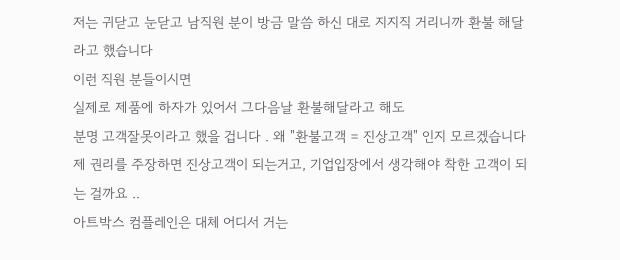저는 귀닫고 눈닫고 남직원 분이 방금 말씀 하신 대로 지지직 거리니까 환불 해달라고 했습니다
이런 직원 분들이시면
실제로 제품에 하자가 있어서 그다음날 환불해달라고 해도
분명 고객잘못이라고 했을 겁니다 . 왜 "환불고객 = 진상고객" 인지 모르겠습니다
제 권리를 주장하면 진상고객이 되는거고, 기업입장에서 생각해야 착한 고객이 되는 걸까요 ..
아트박스 컴플레인은 대체 어디서 거는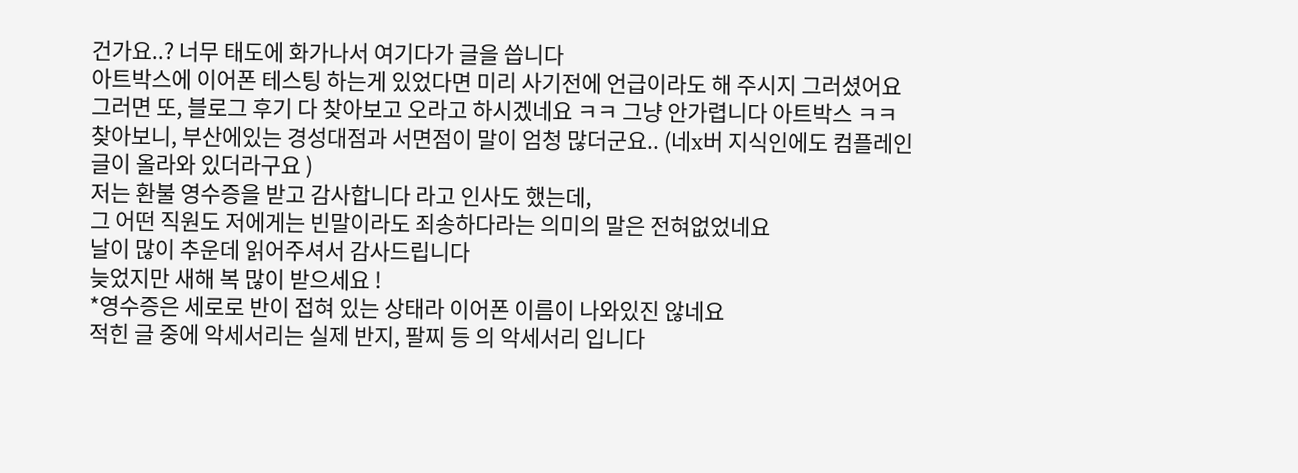건가요..? 너무 태도에 화가나서 여기다가 글을 씁니다
아트박스에 이어폰 테스팅 하는게 있었다면 미리 사기전에 언급이라도 해 주시지 그러셨어요
그러면 또, 블로그 후기 다 찾아보고 오라고 하시겠네요 ㅋㅋ 그냥 안가렵니다 아트박스 ㅋㅋ
찾아보니, 부산에있는 경성대점과 서면점이 말이 엄청 많더군요.. (네x버 지식인에도 컴플레인 글이 올라와 있더라구요 )
저는 환불 영수증을 받고 감사합니다 라고 인사도 했는데,
그 어떤 직원도 저에게는 빈말이라도 죄송하다라는 의미의 말은 전혀없었네요
날이 많이 추운데 읽어주셔서 감사드립니다
늦었지만 새해 복 많이 받으세요 !
*영수증은 세로로 반이 접혀 있는 상태라 이어폰 이름이 나와있진 않네요
적힌 글 중에 악세서리는 실제 반지, 팔찌 등 의 악세서리 입니다